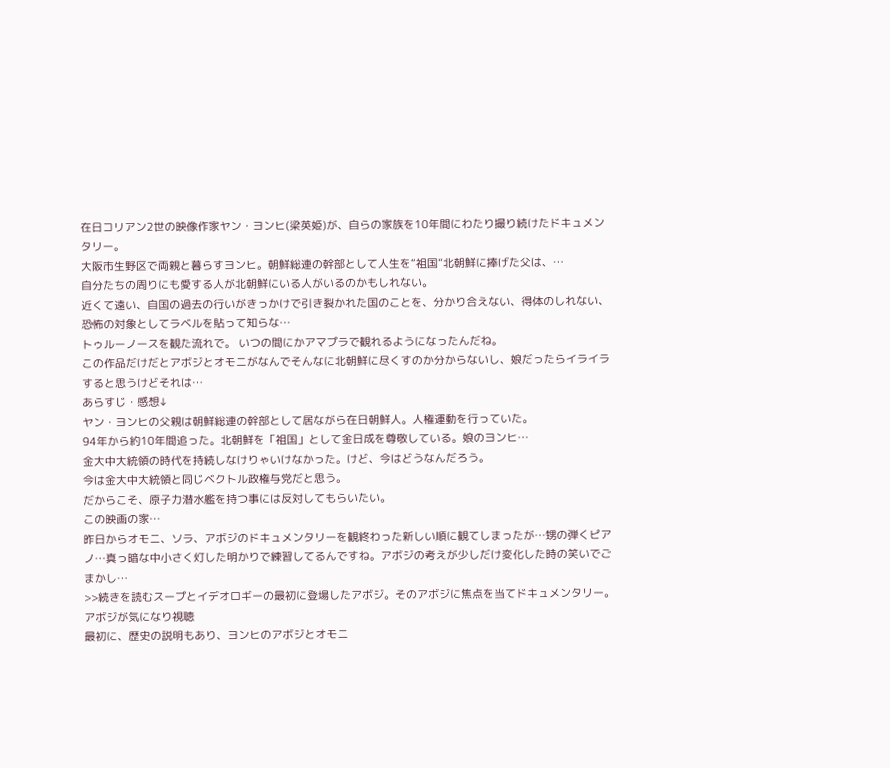在日コリアン2世の映像作家ヤン・ヨンヒ(梁英姫)が、自らの家族を10年間にわたり撮り続けたドキュメンタリー。
大阪市生野区で両親と暮らすヨンヒ。朝鮮総連の幹部として人生を“祖国”北朝鮮に捧げた父は、…
自分たちの周りにも愛する人が北朝鮮にいる人がいるのかもしれない。
近くて遠い、自国の過去の行いがきっかけで引き裂かれた国のことを、分かり合えない、得体のしれない、恐怖の対象としてラベルを貼って知らな…
トゥルーノースを観た流れで。 いつの間にかアマプラで観れるようになったんだね。
この作品だけだとアボジとオモニがなんでそんなに北朝鮮に尽くすのか分からないし、娘だったらイライラすると思うけどそれは…
あらすじ・感想↓
ヤン・ヨンヒの父親は朝鮮総連の幹部として居ながら在日朝鮮人。人権運動を行っていた。
94年から約10年間追った。北朝鮮を「祖国」として金日成を尊敬している。娘のヨンヒ…
金大中大統領の時代を持続しなけりゃいけなかった。けど、今はどうなんだろう。
今は金大中大統領と同じベクトル政権与党だと思う。
だからこそ、原子力潜水艦を持つ事には反対してもらいたい。
この映画の家…
昨日からオモニ、ソラ、アボジのドキュメンタリーを観終わった新しい順に観てしまったが…甥の弾くピアノ…真っ暗な中小さく灯した明かりで練習してるんですね。アボジの考えが少しだけ変化した時の笑いでごまかし…
>>続きを読むスープとイデオロギーの最初に登場したアボジ。そのアボジに焦点を当てドキュメンタリー。アボジが気になり視聴
最初に、歴史の説明もあり、ヨンヒのアボジとオモニ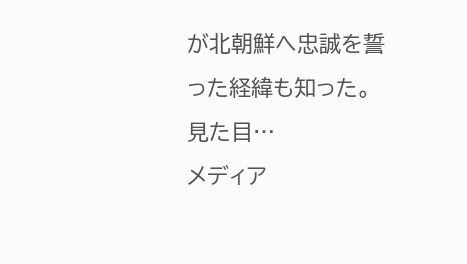が北朝鮮へ忠誠を誓った経緯も知った。
見た目…
メディア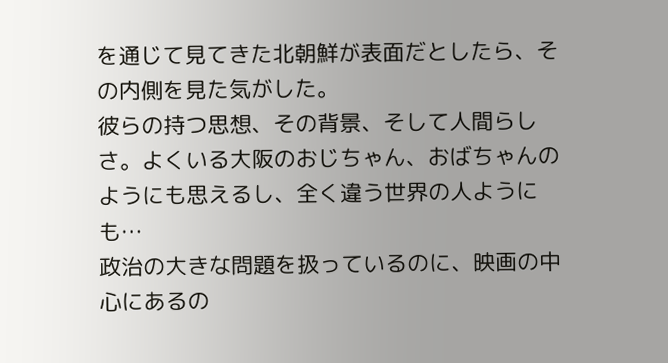を通じて見てきた北朝鮮が表面だとしたら、その内側を見た気がした。
彼らの持つ思想、その背景、そして人間らしさ。よくいる大阪のおじちゃん、おばちゃんのようにも思えるし、全く違う世界の人ようにも…
政治の大きな問題を扱っているのに、映画の中心にあるの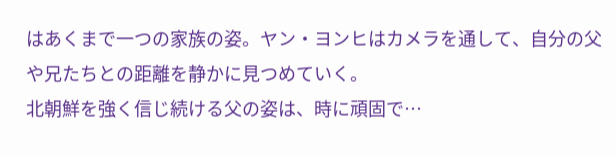はあくまで一つの家族の姿。ヤン・ヨンヒはカメラを通して、自分の父や兄たちとの距離を静かに見つめていく。
北朝鮮を強く信じ続ける父の姿は、時に頑固で…